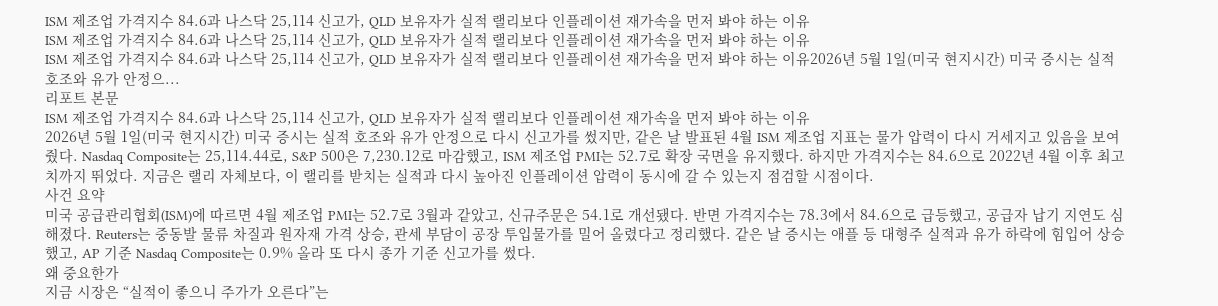ISM 제조업 가격지수 84.6과 나스닥 25,114 신고가, QLD 보유자가 실적 랠리보다 인플레이션 재가속을 먼저 봐야 하는 이유
ISM 제조업 가격지수 84.6과 나스닥 25,114 신고가, QLD 보유자가 실적 랠리보다 인플레이션 재가속을 먼저 봐야 하는 이유
ISM 제조업 가격지수 84.6과 나스닥 25,114 신고가, QLD 보유자가 실적 랠리보다 인플레이션 재가속을 먼저 봐야 하는 이유2026년 5월 1일(미국 현지시간) 미국 증시는 실적 호조와 유가 안정으...
리포트 본문
ISM 제조업 가격지수 84.6과 나스닥 25,114 신고가, QLD 보유자가 실적 랠리보다 인플레이션 재가속을 먼저 봐야 하는 이유
2026년 5월 1일(미국 현지시간) 미국 증시는 실적 호조와 유가 안정으로 다시 신고가를 썼지만, 같은 날 발표된 4월 ISM 제조업 지표는 물가 압력이 다시 거세지고 있음을 보여줬다. Nasdaq Composite는 25,114.44로, S&P 500은 7,230.12로 마감했고, ISM 제조업 PMI는 52.7로 확장 국면을 유지했다. 하지만 가격지수는 84.6으로 2022년 4월 이후 최고치까지 뛰었다. 지금은 랠리 자체보다, 이 랠리를 받치는 실적과 다시 높아진 인플레이션 압력이 동시에 갈 수 있는지 점검할 시점이다.
사건 요약
미국 공급관리협회(ISM)에 따르면 4월 제조업 PMI는 52.7로 3월과 같았고, 신규주문은 54.1로 개선됐다. 반면 가격지수는 78.3에서 84.6으로 급등했고, 공급자 납기 지연도 심해졌다. Reuters는 중동발 물류 차질과 원자재 가격 상승, 관세 부담이 공장 투입물가를 밀어 올렸다고 정리했다. 같은 날 증시는 애플 등 대형주 실적과 유가 하락에 힘입어 상승했고, AP 기준 Nasdaq Composite는 0.9% 올라 또 다시 종가 기준 신고가를 썼다.
왜 중요한가
지금 시장은 “실적이 좋으니 주가가 오른다”는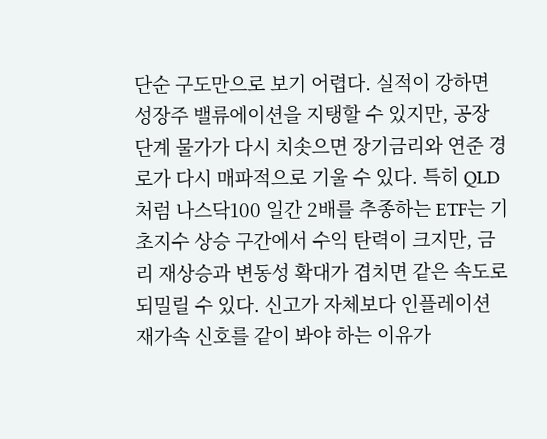단순 구도만으로 보기 어렵다. 실적이 강하면 성장주 밸류에이션을 지탱할 수 있지만, 공장 단계 물가가 다시 치솟으면 장기금리와 연준 경로가 다시 매파적으로 기울 수 있다. 특히 QLD처럼 나스닥100 일간 2배를 추종하는 ETF는 기초지수 상승 구간에서 수익 탄력이 크지만, 금리 재상승과 변동성 확대가 겹치면 같은 속도로 되밀릴 수 있다. 신고가 자체보다 인플레이션 재가속 신호를 같이 봐야 하는 이유가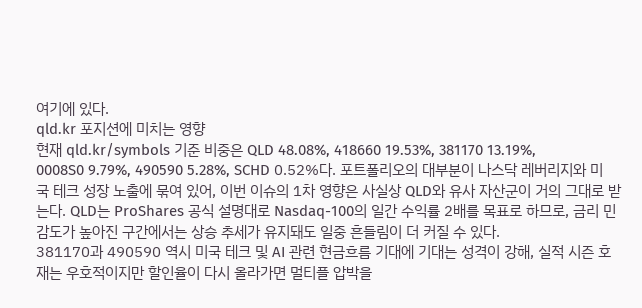여기에 있다.
qld.kr 포지션에 미치는 영향
현재 qld.kr/symbols 기준 비중은 QLD 48.08%, 418660 19.53%, 381170 13.19%, 0008S0 9.79%, 490590 5.28%, SCHD 0.52%다. 포트폴리오의 대부분이 나스닥 레버리지와 미국 테크 성장 노출에 묶여 있어, 이번 이슈의 1차 영향은 사실상 QLD와 유사 자산군이 거의 그대로 받는다. QLD는 ProShares 공식 설명대로 Nasdaq-100의 일간 수익률 2배를 목표로 하므로, 금리 민감도가 높아진 구간에서는 상승 추세가 유지돼도 일중 흔들림이 더 커질 수 있다.
381170과 490590 역시 미국 테크 및 AI 관련 현금흐름 기대에 기대는 성격이 강해, 실적 시즌 호재는 우호적이지만 할인율이 다시 올라가면 멀티플 압박을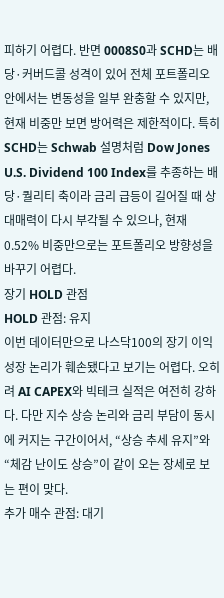피하기 어렵다. 반면 0008S0과 SCHD는 배당·커버드콜 성격이 있어 전체 포트폴리오 안에서는 변동성을 일부 완충할 수 있지만, 현재 비중만 보면 방어력은 제한적이다. 특히 SCHD는 Schwab 설명처럼 Dow Jones U.S. Dividend 100 Index를 추종하는 배당·퀄리티 축이라 금리 급등이 길어질 때 상대매력이 다시 부각될 수 있으나, 현재 0.52% 비중만으로는 포트폴리오 방향성을 바꾸기 어렵다.
장기 HOLD 관점
HOLD 관점: 유지
이번 데이터만으로 나스닥100의 장기 이익 성장 논리가 훼손됐다고 보기는 어렵다. 오히려 AI CAPEX와 빅테크 실적은 여전히 강하다. 다만 지수 상승 논리와 금리 부담이 동시에 커지는 구간이어서, “상승 추세 유지”와 “체감 난이도 상승”이 같이 오는 장세로 보는 편이 맞다.
추가 매수 관점: 대기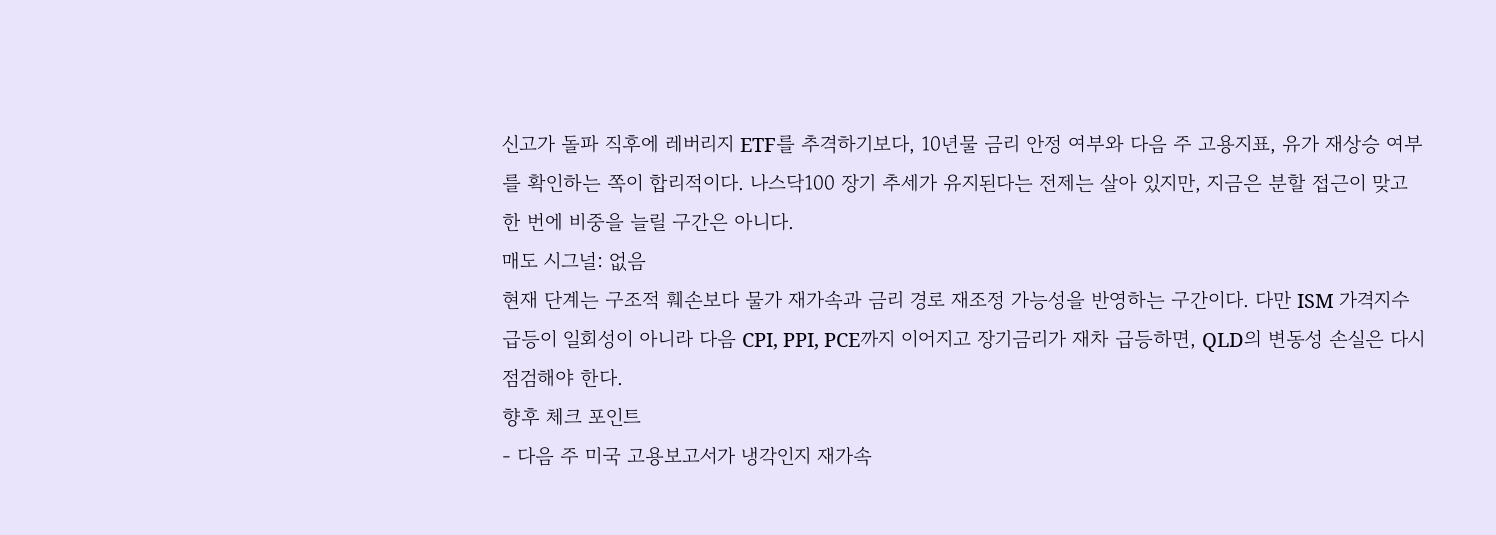신고가 돌파 직후에 레버리지 ETF를 추격하기보다, 10년물 금리 안정 여부와 다음 주 고용지표, 유가 재상승 여부를 확인하는 쪽이 합리적이다. 나스닥100 장기 추세가 유지된다는 전제는 살아 있지만, 지금은 분할 접근이 맞고 한 번에 비중을 늘릴 구간은 아니다.
매도 시그널: 없음
현재 단계는 구조적 훼손보다 물가 재가속과 금리 경로 재조정 가능성을 반영하는 구간이다. 다만 ISM 가격지수 급등이 일회성이 아니라 다음 CPI, PPI, PCE까지 이어지고 장기금리가 재차 급등하면, QLD의 변동성 손실은 다시 점검해야 한다.
향후 체크 포인트
- 다음 주 미국 고용보고서가 냉각인지 재가속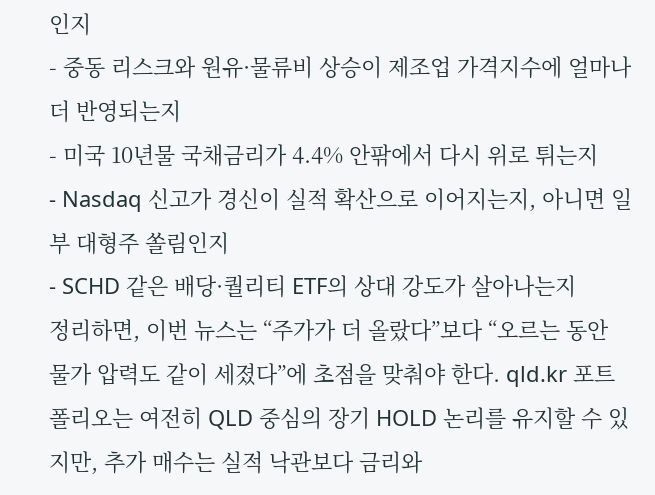인지
- 중동 리스크와 원유·물류비 상승이 제조업 가격지수에 얼마나 더 반영되는지
- 미국 10년물 국채금리가 4.4% 안팎에서 다시 위로 튀는지
- Nasdaq 신고가 경신이 실적 확산으로 이어지는지, 아니면 일부 대형주 쏠림인지
- SCHD 같은 배당·퀄리티 ETF의 상대 강도가 살아나는지
정리하면, 이번 뉴스는 “주가가 더 올랐다”보다 “오르는 동안 물가 압력도 같이 세졌다”에 초점을 맞춰야 한다. qld.kr 포트폴리오는 여전히 QLD 중심의 장기 HOLD 논리를 유지할 수 있지만, 추가 매수는 실적 낙관보다 금리와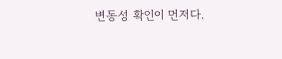변동성 확인이 먼저다.